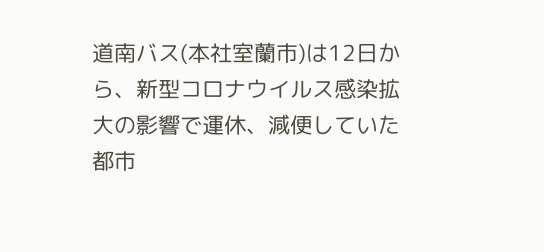道南バス(本社室蘭市)は12日から、新型コロナウイルス感染拡大の影響で運休、減便していた都市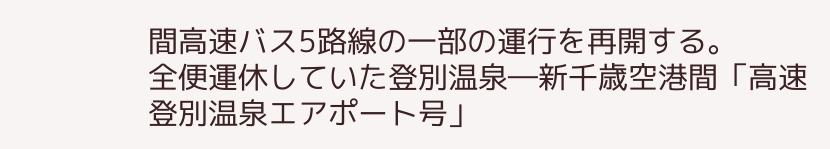間高速バス5路線の一部の運行を再開する。
全便運休していた登別温泉―新千歳空港間「高速登別温泉エアポート号」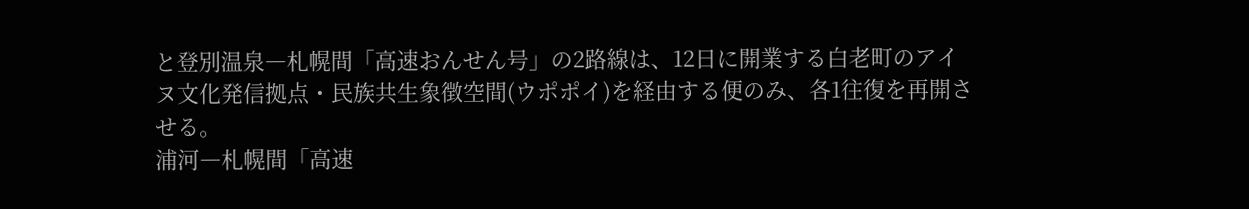と登別温泉―札幌間「高速おんせん号」の2路線は、12日に開業する白老町のアイヌ文化発信拠点・民族共生象徴空間(ウポポイ)を経由する便のみ、各1往復を再開させる。
浦河―札幌間「高速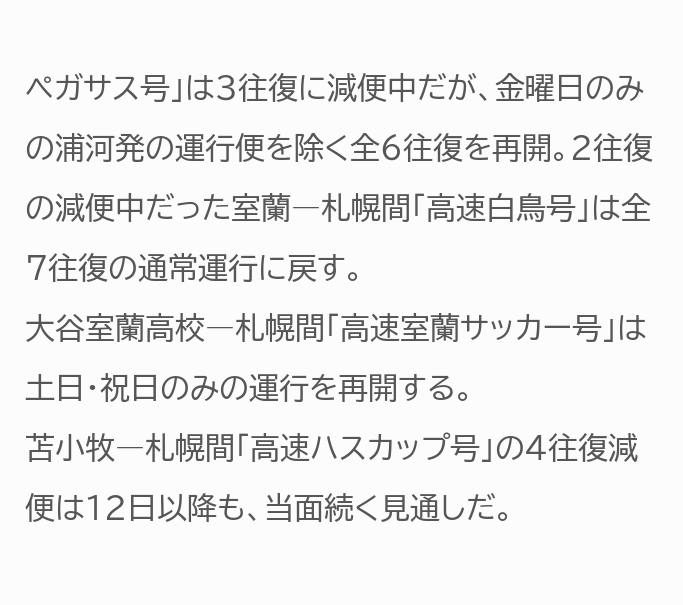ペガサス号」は3往復に減便中だが、金曜日のみの浦河発の運行便を除く全6往復を再開。2往復の減便中だった室蘭―札幌間「高速白鳥号」は全7往復の通常運行に戻す。
大谷室蘭高校―札幌間「高速室蘭サッカー号」は土日・祝日のみの運行を再開する。
苫小牧―札幌間「高速ハスカップ号」の4往復減便は12日以降も、当面続く見通しだ。